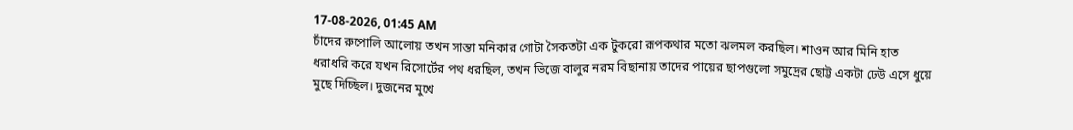17-08-2026, 01:45 AM
চাঁদের রুপোলি আলোয় তখন সান্তা মনিকার গোটা সৈকতটা এক টুকরো রূপকথার মতো ঝলমল করছিল। শাওন আর মিনি হাত ধরাধরি করে যখন রিসোর্টের পথ ধরছিল, তখন ভিজে বালুর নরম বিছানায় তাদের পায়ের ছাপগুলো সমুদ্রের ছোট্ট একটা ঢেউ এসে ধুয়ে মুছে দিচ্ছিল। দুজনের মুখে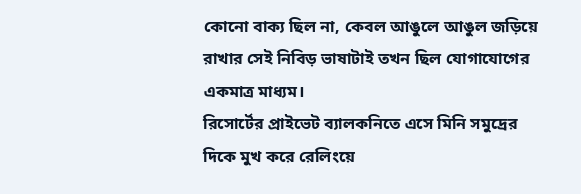কোনো বাক্য ছিল না, কেবল আঙুলে আঙুল জড়িয়ে রাখার সেই নিবিড় ভাষাটাই তখন ছিল যোগাযোগের একমাত্র মাধ্যম।
রিসোর্টের প্রাইভেট ব্যালকনিতে এসে মিনি সমুদ্রের দিকে মুখ করে রেলিংয়ে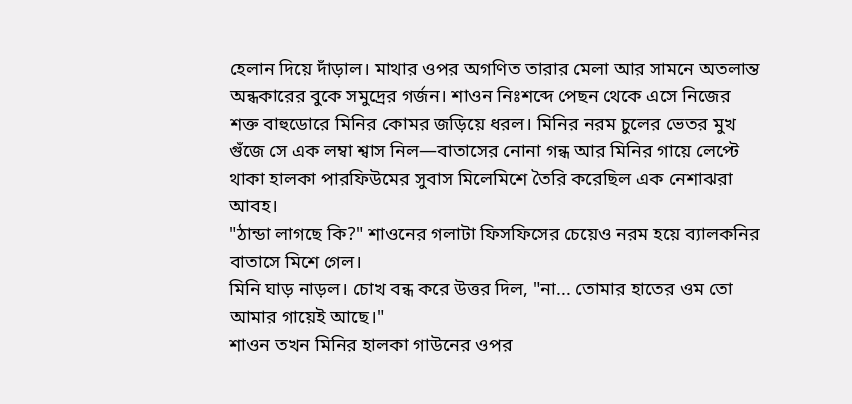হেলান দিয়ে দাঁড়াল। মাথার ওপর অগণিত তারার মেলা আর সামনে অতলান্ত অন্ধকারের বুকে সমুদ্রের গর্জন। শাওন নিঃশব্দে পেছন থেকে এসে নিজের শক্ত বাহুডোরে মিনির কোমর জড়িয়ে ধরল। মিনির নরম চুলের ভেতর মুখ গুঁজে সে এক লম্বা শ্বাস নিল—বাতাসের নোনা গন্ধ আর মিনির গায়ে লেপ্টে থাকা হালকা পারফিউমের সুবাস মিলেমিশে তৈরি করেছিল এক নেশাঝরা আবহ।
"ঠান্ডা লাগছে কি?" শাওনের গলাটা ফিসফিসের চেয়েও নরম হয়ে ব্যালকনির বাতাসে মিশে গেল।
মিনি ঘাড় নাড়ল। চোখ বন্ধ করে উত্তর দিল, "না... তোমার হাতের ওম তো আমার গায়েই আছে।"
শাওন তখন মিনির হালকা গাউনের ওপর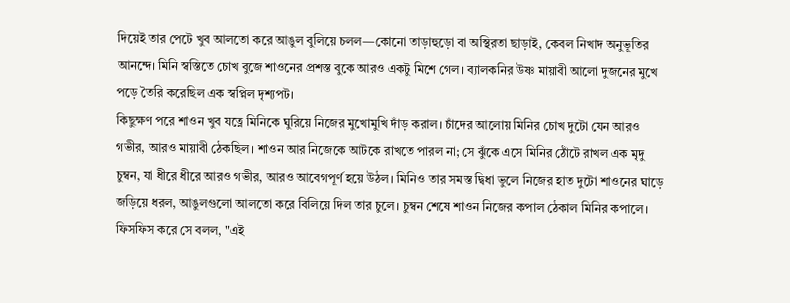দিয়েই তার পেটে খুব আলতো করে আঙুল বুলিয়ে চলল—কোনো তাড়াহুড়ো বা অস্থিরতা ছাড়াই, কেবল নিখাদ অনুভূতির আনন্দে। মিনি স্বস্তিতে চোখ বুজে শাওনের প্রশস্ত বুকে আরও একটু মিশে গেল। ব্যালকনির উষ্ণ মায়াবী আলো দুজনের মুখে পড়ে তৈরি করেছিল এক স্বপ্নিল দৃশ্যপট।
কিছুক্ষণ পরে শাওন খুব যত্নে মিনিকে ঘুরিয়ে নিজের মুখোমুখি দাঁড় করাল। চাঁদের আলোয় মিনির চোখ দুটো যেন আরও গভীর, আরও মায়াবী ঠেকছিল। শাওন আর নিজেকে আটকে রাখতে পারল না; সে ঝুঁকে এসে মিনির ঠোঁটে রাখল এক মৃদু চুম্বন, যা ধীরে ধীরে আরও গভীর, আরও আবেগপূর্ণ হয়ে উঠল। মিনিও তার সমস্ত দ্বিধা ভুলে নিজের হাত দুটো শাওনের ঘাড়ে জড়িয়ে ধরল, আঙুলগুলো আলতো করে বিলিয়ে দিল তার চুলে। চুম্বন শেষে শাওন নিজের কপাল ঠেকাল মিনির কপালে।
ফিসফিস করে সে বলল, "এই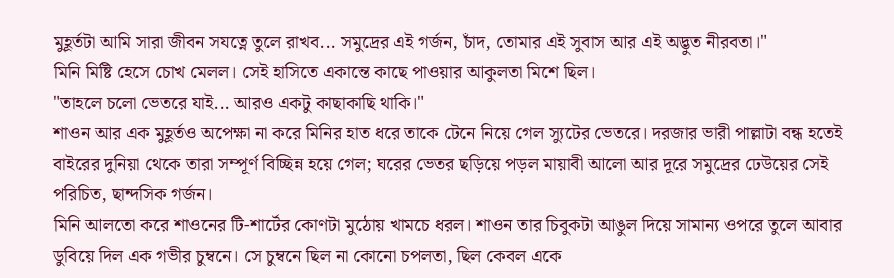মুহূর্তটা আমি সারা জীবন সযত্নে তুলে রাখব... সমুদ্রের এই গর্জন, চাঁদ, তোমার এই সুবাস আর এই অদ্ভুত নীরবতা।"
মিনি মিষ্টি হেসে চোখ মেলল। সেই হাসিতে একান্তে কাছে পাওয়ার আকুলতা মিশে ছিল।
"তাহলে চলো ভেতরে যাই... আরও একটু কাছাকাছি থাকি।"
শাওন আর এক মুহূর্তও অপেক্ষা না করে মিনির হাত ধরে তাকে টেনে নিয়ে গেল স্যুটের ভেতরে। দরজার ভারী পাল্লাটা বন্ধ হতেই বাইরের দুনিয়া থেকে তারা সম্পূর্ণ বিচ্ছিন্ন হয়ে গেল; ঘরের ভেতর ছড়িয়ে পড়ল মায়াবী আলো আর দূরে সমুদ্রের ঢেউয়ের সেই পরিচিত, ছান্দসিক গর্জন।
মিনি আলতো করে শাওনের টি-শার্টের কোণটা মুঠোয় খামচে ধরল। শাওন তার চিবুকটা আঙুল দিয়ে সামান্য ওপরে তুলে আবার ডুবিয়ে দিল এক গভীর চুম্বনে। সে চুম্বনে ছিল না কোনো চপলতা, ছিল কেবল একে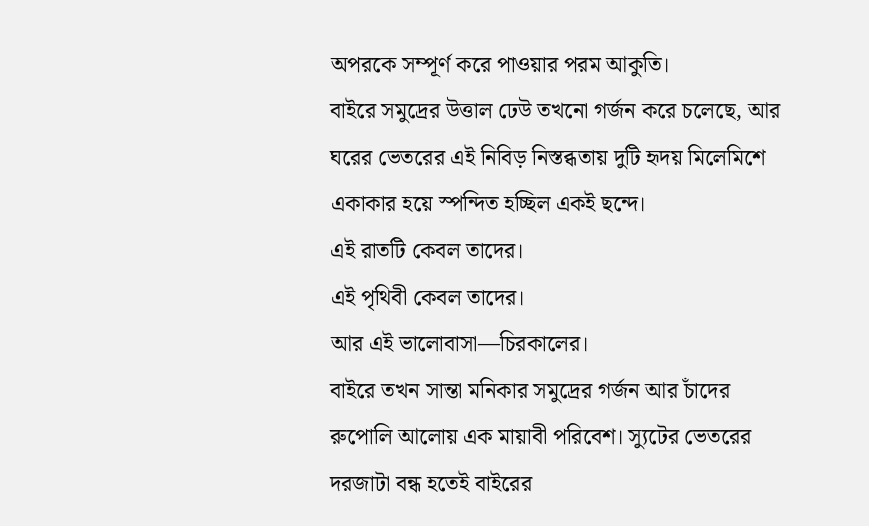অপরকে সম্পূর্ণ করে পাওয়ার পরম আকুতি।
বাইরে সমুদ্রের উত্তাল ঢেউ তখনো গর্জন করে চলেছে, আর ঘরের ভেতরের এই নিবিড় নিস্তব্ধতায় দুটি হৃদয় মিলেমিশে একাকার হয়ে স্পন্দিত হচ্ছিল একই ছন্দে।
এই রাতটি কেবল তাদের।
এই পৃথিবী কেবল তাদের।
আর এই ভালোবাসা—চিরকালের।
বাইরে তখন সান্তা মনিকার সমুদ্রের গর্জন আর চাঁদের রুপোলি আলোয় এক মায়াবী পরিবেশ। স্যুটের ভেতরের দরজাটা বন্ধ হতেই বাইরের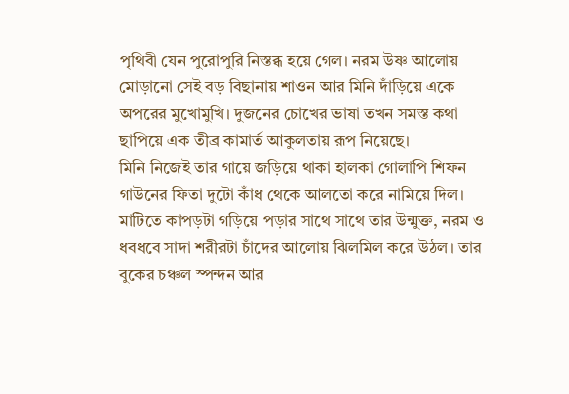পৃথিবী যেন পুরোপুরি নিস্তব্ধ হয়ে গেল। নরম উষ্ণ আলোয় মোড়ানো সেই বড় বিছানায় শাওন আর মিনি দাঁড়িয়ে একে অপরের মুখোমুখি। দুজনের চোখের ভাষা তখন সমস্ত কথা ছাপিয়ে এক তীব্র কামার্ত আকুলতায় রূপ নিয়েছে।
মিনি নিজেই তার গায়ে জড়িয়ে থাকা হালকা গোলাপি শিফন গাউনের ফিতা দুটো কাঁধ থেকে আলতো করে নামিয়ে দিল। মাটিতে কাপড়টা গড়িয়ে পড়ার সাথে সাথে তার উন্মুক্ত, নরম ও ধবধবে সাদা শরীরটা চাঁদের আলোয় ঝিলমিল করে উঠল। তার বুকের চঞ্চল স্পন্দন আর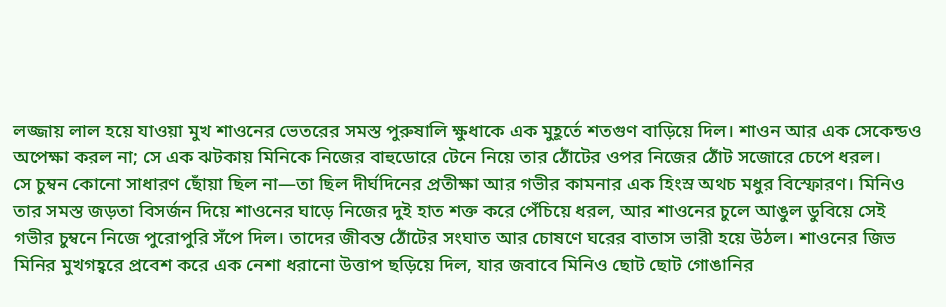লজ্জায় লাল হয়ে যাওয়া মুখ শাওনের ভেতরের সমস্ত পুরুষালি ক্ষুধাকে এক মুহূর্তে শতগুণ বাড়িয়ে দিল। শাওন আর এক সেকেন্ডও অপেক্ষা করল না; সে এক ঝটকায় মিনিকে নিজের বাহুডোরে টেনে নিয়ে তার ঠোঁটের ওপর নিজের ঠোঁট সজোরে চেপে ধরল।
সে চুম্বন কোনো সাধারণ ছোঁয়া ছিল না—তা ছিল দীর্ঘদিনের প্রতীক্ষা আর গভীর কামনার এক হিংস্র অথচ মধুর বিস্ফোরণ। মিনিও তার সমস্ত জড়তা বিসর্জন দিয়ে শাওনের ঘাড়ে নিজের দুই হাত শক্ত করে পেঁচিয়ে ধরল, আর শাওনের চুলে আঙুল ডুবিয়ে সেই গভীর চুম্বনে নিজে পুরোপুরি সঁপে দিল। তাদের জীবন্ত ঠোঁটের সংঘাত আর চোষণে ঘরের বাতাস ভারী হয়ে উঠল। শাওনের জিভ মিনির মুখগহ্বরে প্রবেশ করে এক নেশা ধরানো উত্তাপ ছড়িয়ে দিল, যার জবাবে মিনিও ছোট ছোট গোঙানির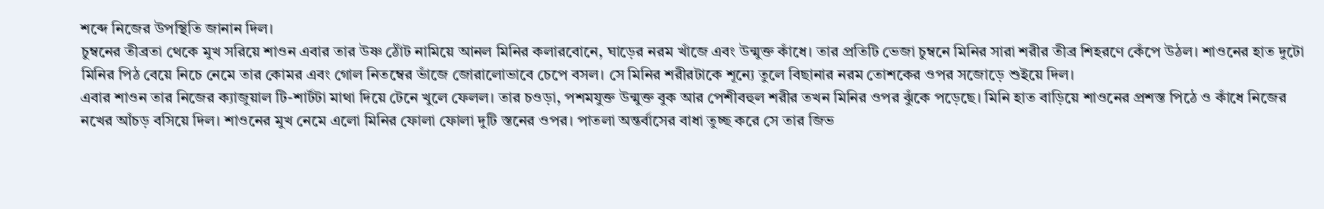শব্দে নিজের উপস্থিতি জানান দিল।
চুম্বনের তীব্রতা থেকে মুখ সরিয়ে শাওন এবার তার উষ্ণ ঠোঁট নামিয়ে আনল মিনির কলারবোনে, ঘাড়ের নরম খাঁজে এবং উন্মুক্ত কাঁধে। তার প্রতিটি ভেজা চুম্বনে মিনির সারা শরীর তীব্র শিহরণে কেঁপে উঠল। শাওনের হাত দুটো মিনির পিঠ বেয়ে নিচে নেমে তার কোমর এবং গোল নিতম্বের ভাঁজে জোরালোভাবে চেপে বসল। সে মিনির শরীরটাকে শূন্যে তুলে বিছানার নরম তোশকের ওপর সজোড়ে শুইয়ে দিল।
এবার শাওন তার নিজের ক্যাজুয়াল টি-শার্টটা মাথা দিয়ে টেনে খুলে ফেলল। তার চওড়া, পশমযুক্ত উন্মুক্ত বুক আর পেশীবহুল শরীর তখন মিনির ওপর ঝুঁকে পড়েছে। মিনি হাত বাড়িয়ে শাওনের প্রশস্ত পিঠে ও কাঁধে নিজের নখের আঁচড় বসিয়ে দিল। শাওনের মুখ নেমে এলো মিনির ফোলা ফোলা দুটি স্তনের ওপর। পাতলা অন্তর্বাসের বাধা তুচ্ছ করে সে তার জিভ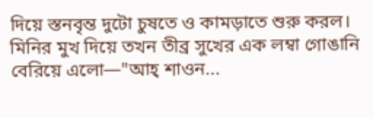দিয়ে স্তনবৃন্ত দুটো চুষতে ও কামড়াতে শুরু করল। মিনির মুখ দিয়ে তখন তীব্র সুখের এক লম্বা গোঙানি বেরিয়ে এলো—"আহ্ শাওন...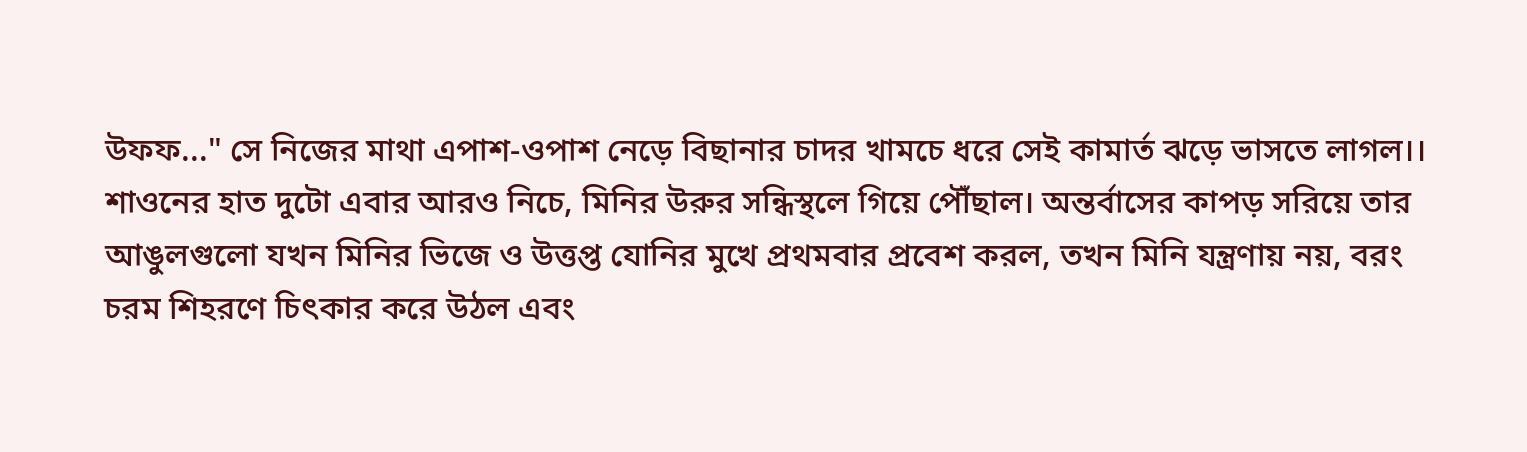উফফ..." সে নিজের মাথা এপাশ-ওপাশ নেড়ে বিছানার চাদর খামচে ধরে সেই কামার্ত ঝড়ে ভাসতে লাগল।।
শাওনের হাত দুটো এবার আরও নিচে, মিনির উরুর সন্ধিস্থলে গিয়ে পৌঁছাল। অন্তর্বাসের কাপড় সরিয়ে তার আঙুলগুলো যখন মিনির ভিজে ও উত্তপ্ত যোনির মুখে প্রথমবার প্রবেশ করল, তখন মিনি যন্ত্রণায় নয়, বরং চরম শিহরণে চিৎকার করে উঠল এবং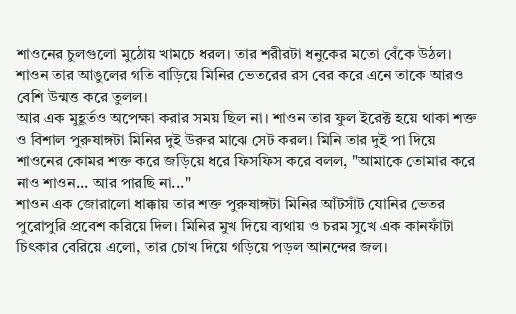শাওনের চুলগুলো মুঠোয় খামচে ধরল। তার শরীরটা ধনুকের মতো বেঁকে উঠল। শাওন তার আঙুলের গতি বাড়িয়ে মিনির ভেতরের রস বের করে এনে তাকে আরও বেশি উন্মত্ত করে তুলল।
আর এক মুহূর্তও অপেক্ষা করার সময় ছিল না। শাওন তার ফুল ইরেক্ট হয়ে থাকা শক্ত ও বিশাল পুরুষাঙ্গটা মিনির দুই উরুর মাঝে সেট করল। মিনি তার দুই পা দিয়ে শাওনের কোমর শক্ত করে জড়িয়ে ধরে ফিসফিস করে বলল, "আমাকে তোমার করে নাও শাওন... আর পারছি না..."
শাওন এক জোরালো ধাক্কায় তার শক্ত পুরুষাঙ্গটা মিনির আঁটসাঁট যোনির ভেতর পুরোপুরি প্রবেশ করিয়ে দিল। মিনির মুখ দিয়ে ব্যথায় ও চরম সুখে এক কানফাঁটা চিৎকার বেরিয়ে এলো, তার চোখ দিয়ে গড়িয়ে পড়ল আনন্দের জল।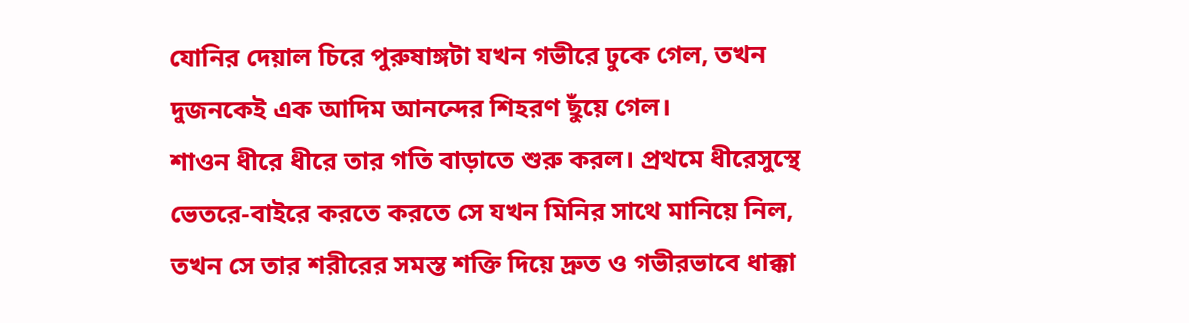যোনির দেয়াল চিরে পুরুষাঙ্গটা যখন গভীরে ঢুকে গেল, তখন দুজনকেই এক আদিম আনন্দের শিহরণ ছুঁয়ে গেল।
শাওন ধীরে ধীরে তার গতি বাড়াতে শুরু করল। প্রথমে ধীরেসুস্থে ভেতরে-বাইরে করতে করতে সে যখন মিনির সাথে মানিয়ে নিল, তখন সে তার শরীরের সমস্ত শক্তি দিয়ে দ্রুত ও গভীরভাবে ধাক্কা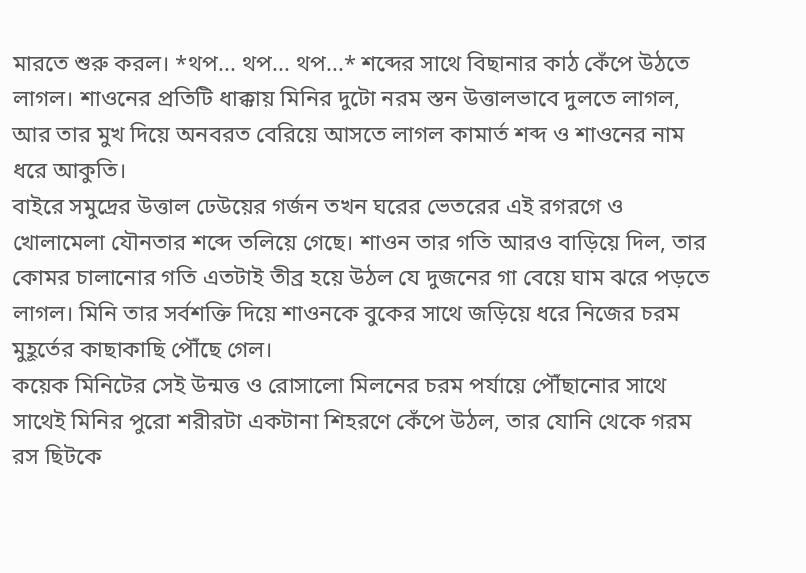মারতে শুরু করল। *থপ... থপ... থপ...* শব্দের সাথে বিছানার কাঠ কেঁপে উঠতে লাগল। শাওনের প্রতিটি ধাক্কায় মিনির দুটো নরম স্তন উত্তালভাবে দুলতে লাগল, আর তার মুখ দিয়ে অনবরত বেরিয়ে আসতে লাগল কামার্ত শব্দ ও শাওনের নাম ধরে আকুতি।
বাইরে সমুদ্রের উত্তাল ঢেউয়ের গর্জন তখন ঘরের ভেতরের এই রগরগে ও খোলামেলা যৌনতার শব্দে তলিয়ে গেছে। শাওন তার গতি আরও বাড়িয়ে দিল, তার কোমর চালানোর গতি এতটাই তীব্র হয়ে উঠল যে দুজনের গা বেয়ে ঘাম ঝরে পড়তে লাগল। মিনি তার সর্বশক্তি দিয়ে শাওনকে বুকের সাথে জড়িয়ে ধরে নিজের চরম মুহূর্তের কাছাকাছি পৌঁছে গেল।
কয়েক মিনিটের সেই উন্মত্ত ও রোসালো মিলনের চরম পর্যায়ে পৌঁছানোর সাথে সাথেই মিনির পুরো শরীরটা একটানা শিহরণে কেঁপে উঠল, তার যোনি থেকে গরম রস ছিটকে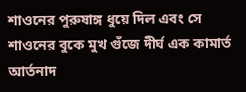শাওনের পুরুষাঙ্গ ধুয়ে দিল এবং সে শাওনের বুকে মুখ গুঁজে দীর্ঘ এক কামার্ত আর্তনাদ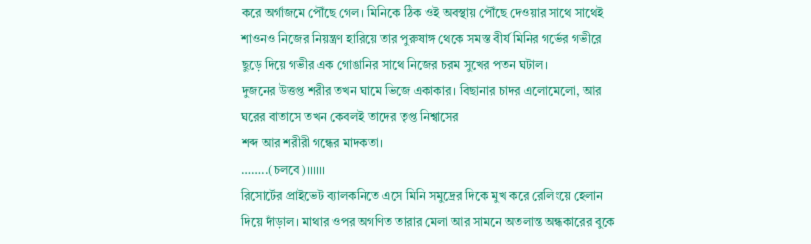করে অর্গাজমে পৌঁছে গেল। মিনিকে ঠিক ওই অবস্থায় পৌঁছে দেওয়ার সাথে সাথেই শাওনও নিজের নিয়ন্ত্রণ হারিয়ে তার পুরুষাঙ্গ থেকে সমস্ত বীর্য মিনির গর্ভের গভীরে ছুড়ে দিয়ে গভীর এক গোঙানির সাথে নিজের চরম সুখের পতন ঘটাল।
দুজনের উত্তপ্ত শরীর তখন ঘামে ভিজে একাকার। বিছানার চাদর এলোমেলো, আর ঘরের বাতাসে তখন কেবলই তাদের তৃপ্ত নিশ্বাসের
শব্দ আর শরীরী গন্ধের মাদকতা।
……..(চলবে)।।।।।।
রিসোর্টের প্রাইভেট ব্যালকনিতে এসে মিনি সমুদ্রের দিকে মুখ করে রেলিংয়ে হেলান দিয়ে দাঁড়াল। মাথার ওপর অগণিত তারার মেলা আর সামনে অতলান্ত অন্ধকারের বুকে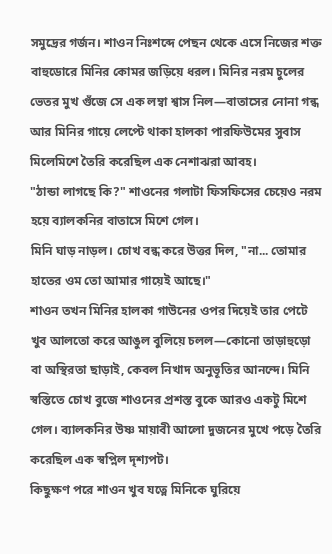সমুদ্রের গর্জন। শাওন নিঃশব্দে পেছন থেকে এসে নিজের শক্ত বাহুডোরে মিনির কোমর জড়িয়ে ধরল। মিনির নরম চুলের ভেতর মুখ গুঁজে সে এক লম্বা শ্বাস নিল—বাতাসের নোনা গন্ধ আর মিনির গায়ে লেপ্টে থাকা হালকা পারফিউমের সুবাস মিলেমিশে তৈরি করেছিল এক নেশাঝরা আবহ।
"ঠান্ডা লাগছে কি?" শাওনের গলাটা ফিসফিসের চেয়েও নরম হয়ে ব্যালকনির বাতাসে মিশে গেল।
মিনি ঘাড় নাড়ল। চোখ বন্ধ করে উত্তর দিল, "না... তোমার হাতের ওম তো আমার গায়েই আছে।"
শাওন তখন মিনির হালকা গাউনের ওপর দিয়েই তার পেটে খুব আলতো করে আঙুল বুলিয়ে চলল—কোনো তাড়াহুড়ো বা অস্থিরতা ছাড়াই, কেবল নিখাদ অনুভূতির আনন্দে। মিনি স্বস্তিতে চোখ বুজে শাওনের প্রশস্ত বুকে আরও একটু মিশে গেল। ব্যালকনির উষ্ণ মায়াবী আলো দুজনের মুখে পড়ে তৈরি করেছিল এক স্বপ্নিল দৃশ্যপট।
কিছুক্ষণ পরে শাওন খুব যত্নে মিনিকে ঘুরিয়ে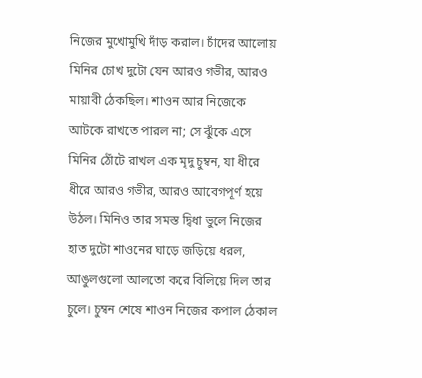নিজের মুখোমুখি দাঁড় করাল। চাঁদের আলোয় মিনির চোখ দুটো যেন আরও গভীর, আরও মায়াবী ঠেকছিল। শাওন আর নিজেকে আটকে রাখতে পারল না; সে ঝুঁকে এসে মিনির ঠোঁটে রাখল এক মৃদু চুম্বন, যা ধীরে ধীরে আরও গভীর, আরও আবেগপূর্ণ হয়ে উঠল। মিনিও তার সমস্ত দ্বিধা ভুলে নিজের হাত দুটো শাওনের ঘাড়ে জড়িয়ে ধরল, আঙুলগুলো আলতো করে বিলিয়ে দিল তার চুলে। চুম্বন শেষে শাওন নিজের কপাল ঠেকাল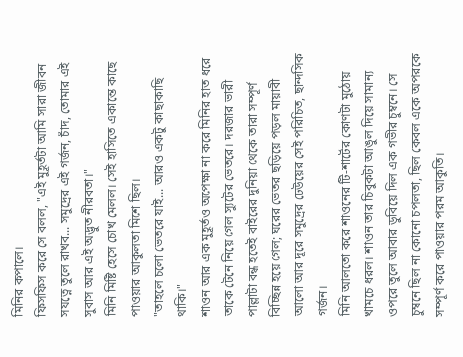মিনির কপালে।
ফিসফিস করে সে বলল, "এই মুহূর্তটা আমি সারা জীবন সযত্নে তুলে রাখব... সমুদ্রের এই গর্জন, চাঁদ, তোমার এই সুবাস আর এই অদ্ভুত নীরবতা।"
মিনি মিষ্টি হেসে চোখ মেলল। সেই হাসিতে একান্তে কাছে পাওয়ার আকুলতা মিশে ছিল।
"তাহলে চলো ভেতরে যাই... আরও একটু কাছাকাছি থাকি।"
শাওন আর এক মুহূর্তও অপেক্ষা না করে মিনির হাত ধরে তাকে টেনে নিয়ে গেল স্যুটের ভেতরে। দরজার ভারী পাল্লাটা বন্ধ হতেই বাইরের দুনিয়া থেকে তারা সম্পূর্ণ বিচ্ছিন্ন হয়ে গেল; ঘরের ভেতর ছড়িয়ে পড়ল মায়াবী আলো আর দূরে সমুদ্রের ঢেউয়ের সেই পরিচিত, ছান্দসিক গর্জন।
মিনি আলতো করে শাওনের টি-শার্টের কোণটা মুঠোয় খামচে ধরল। শাওন তার চিবুকটা আঙুল দিয়ে সামান্য ওপরে তুলে আবার ডুবিয়ে দিল এক গভীর চুম্বনে। সে চুম্বনে ছিল না কোনো চপলতা, ছিল কেবল একে অপরকে সম্পূর্ণ করে পাওয়ার পরম আকুতি।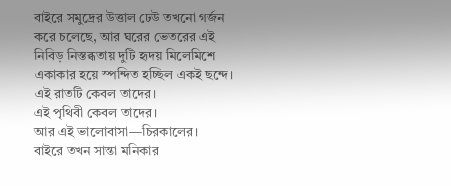বাইরে সমুদ্রের উত্তাল ঢেউ তখনো গর্জন করে চলেছে, আর ঘরের ভেতরের এই নিবিড় নিস্তব্ধতায় দুটি হৃদয় মিলেমিশে একাকার হয়ে স্পন্দিত হচ্ছিল একই ছন্দে।
এই রাতটি কেবল তাদের।
এই পৃথিবী কেবল তাদের।
আর এই ভালোবাসা—চিরকালের।
বাইরে তখন সান্তা মনিকার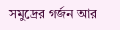সমুদ্রের গর্জন আর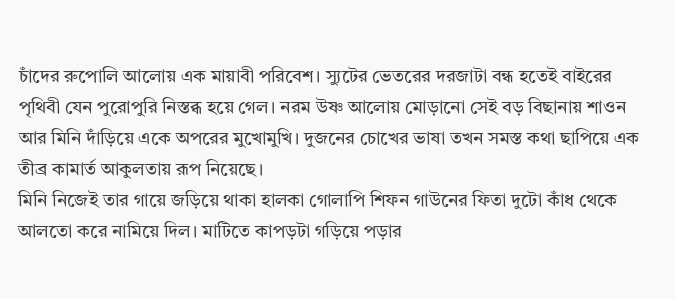চাঁদের রুপোলি আলোয় এক মায়াবী পরিবেশ। স্যুটের ভেতরের দরজাটা বন্ধ হতেই বাইরের পৃথিবী যেন পুরোপুরি নিস্তব্ধ হয়ে গেল। নরম উষ্ণ আলোয় মোড়ানো সেই বড় বিছানায় শাওন আর মিনি দাঁড়িয়ে একে অপরের মুখোমুখি। দুজনের চোখের ভাষা তখন সমস্ত কথা ছাপিয়ে এক তীব্র কামার্ত আকুলতায় রূপ নিয়েছে।
মিনি নিজেই তার গায়ে জড়িয়ে থাকা হালকা গোলাপি শিফন গাউনের ফিতা দুটো কাঁধ থেকে আলতো করে নামিয়ে দিল। মাটিতে কাপড়টা গড়িয়ে পড়ার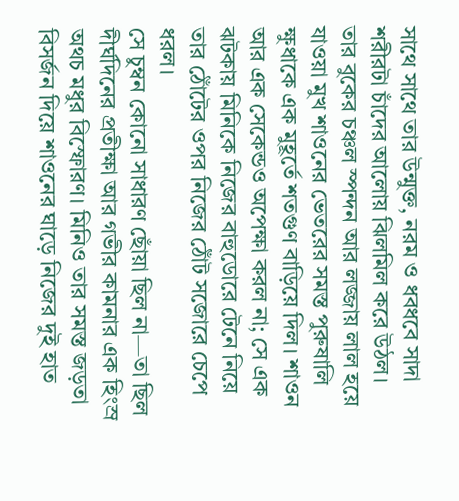সাথে সাথে তার উন্মুক্ত, নরম ও ধবধবে সাদা শরীরটা চাঁদের আলোয় ঝিলমিল করে উঠল। তার বুকের চঞ্চল স্পন্দন আর লজ্জায় লাল হয়ে যাওয়া মুখ শাওনের ভেতরের সমস্ত পুরুষালি ক্ষুধাকে এক মুহূর্তে শতগুণ বাড়িয়ে দিল। শাওন আর এক সেকেন্ডও অপেক্ষা করল না; সে এক ঝটকায় মিনিকে নিজের বাহুডোরে টেনে নিয়ে তার ঠোঁটের ওপর নিজের ঠোঁট সজোরে চেপে ধরল।
সে চুম্বন কোনো সাধারণ ছোঁয়া ছিল না—তা ছিল দীর্ঘদিনের প্রতীক্ষা আর গভীর কামনার এক হিংস্র অথচ মধুর বিস্ফোরণ। মিনিও তার সমস্ত জড়তা বিসর্জন দিয়ে শাওনের ঘাড়ে নিজের দুই হাত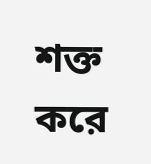শক্ত করে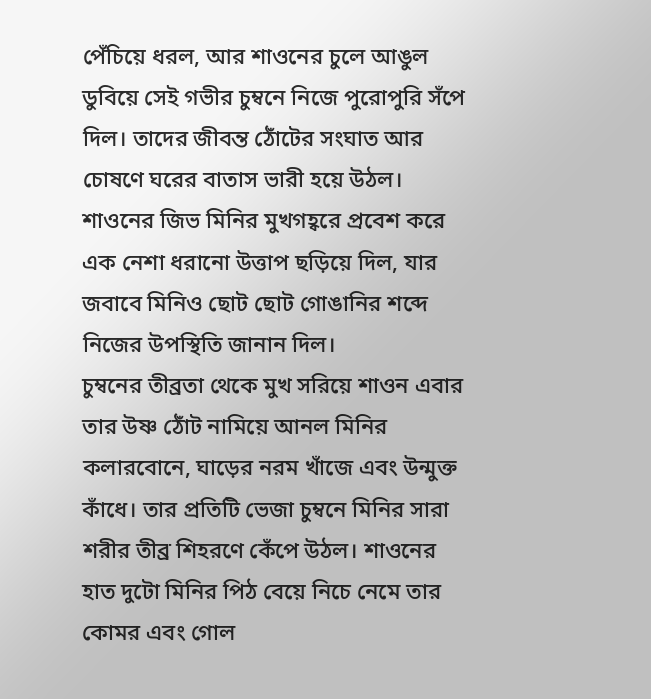পেঁচিয়ে ধরল, আর শাওনের চুলে আঙুল ডুবিয়ে সেই গভীর চুম্বনে নিজে পুরোপুরি সঁপে দিল। তাদের জীবন্ত ঠোঁটের সংঘাত আর চোষণে ঘরের বাতাস ভারী হয়ে উঠল। শাওনের জিভ মিনির মুখগহ্বরে প্রবেশ করে এক নেশা ধরানো উত্তাপ ছড়িয়ে দিল, যার জবাবে মিনিও ছোট ছোট গোঙানির শব্দে নিজের উপস্থিতি জানান দিল।
চুম্বনের তীব্রতা থেকে মুখ সরিয়ে শাওন এবার তার উষ্ণ ঠোঁট নামিয়ে আনল মিনির কলারবোনে, ঘাড়ের নরম খাঁজে এবং উন্মুক্ত কাঁধে। তার প্রতিটি ভেজা চুম্বনে মিনির সারা শরীর তীব্র শিহরণে কেঁপে উঠল। শাওনের হাত দুটো মিনির পিঠ বেয়ে নিচে নেমে তার কোমর এবং গোল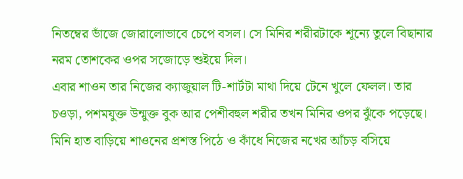নিতম্বের ভাঁজে জোরালোভাবে চেপে বসল। সে মিনির শরীরটাকে শূন্যে তুলে বিছানার নরম তোশকের ওপর সজোড়ে শুইয়ে দিল।
এবার শাওন তার নিজের ক্যাজুয়াল টি-শার্টটা মাথা দিয়ে টেনে খুলে ফেলল। তার চওড়া, পশমযুক্ত উন্মুক্ত বুক আর পেশীবহুল শরীর তখন মিনির ওপর ঝুঁকে পড়েছে। মিনি হাত বাড়িয়ে শাওনের প্রশস্ত পিঠে ও কাঁধে নিজের নখের আঁচড় বসিয়ে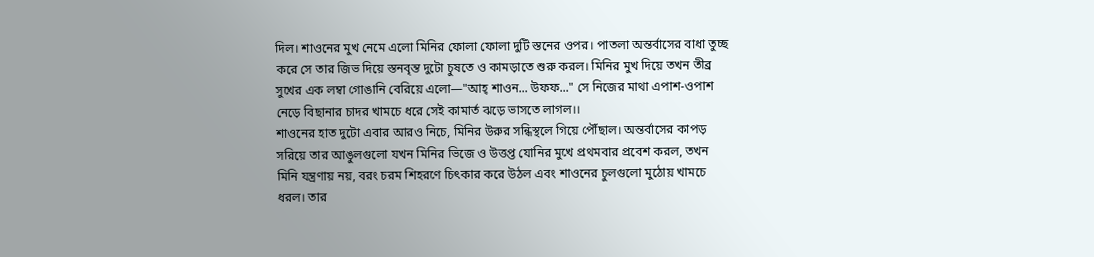দিল। শাওনের মুখ নেমে এলো মিনির ফোলা ফোলা দুটি স্তনের ওপর। পাতলা অন্তর্বাসের বাধা তুচ্ছ করে সে তার জিভ দিয়ে স্তনবৃন্ত দুটো চুষতে ও কামড়াতে শুরু করল। মিনির মুখ দিয়ে তখন তীব্র সুখের এক লম্বা গোঙানি বেরিয়ে এলো—"আহ্ শাওন... উফফ..." সে নিজের মাথা এপাশ-ওপাশ নেড়ে বিছানার চাদর খামচে ধরে সেই কামার্ত ঝড়ে ভাসতে লাগল।।
শাওনের হাত দুটো এবার আরও নিচে, মিনির উরুর সন্ধিস্থলে গিয়ে পৌঁছাল। অন্তর্বাসের কাপড় সরিয়ে তার আঙুলগুলো যখন মিনির ভিজে ও উত্তপ্ত যোনির মুখে প্রথমবার প্রবেশ করল, তখন মিনি যন্ত্রণায় নয়, বরং চরম শিহরণে চিৎকার করে উঠল এবং শাওনের চুলগুলো মুঠোয় খামচে ধরল। তার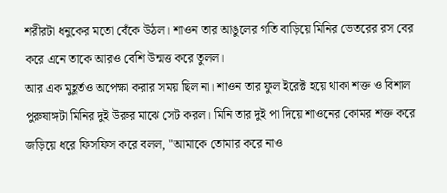শরীরটা ধনুকের মতো বেঁকে উঠল। শাওন তার আঙুলের গতি বাড়িয়ে মিনির ভেতরের রস বের করে এনে তাকে আরও বেশি উন্মত্ত করে তুলল।
আর এক মুহূর্তও অপেক্ষা করার সময় ছিল না। শাওন তার ফুল ইরেক্ট হয়ে থাকা শক্ত ও বিশাল পুরুষাঙ্গটা মিনির দুই উরুর মাঝে সেট করল। মিনি তার দুই পা দিয়ে শাওনের কোমর শক্ত করে জড়িয়ে ধরে ফিসফিস করে বলল, "আমাকে তোমার করে নাও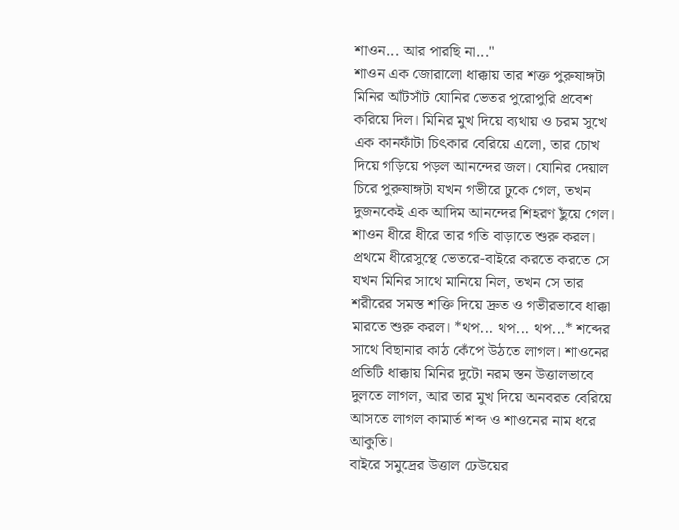শাওন... আর পারছি না..."
শাওন এক জোরালো ধাক্কায় তার শক্ত পুরুষাঙ্গটা মিনির আঁটসাঁট যোনির ভেতর পুরোপুরি প্রবেশ করিয়ে দিল। মিনির মুখ দিয়ে ব্যথায় ও চরম সুখে এক কানফাঁটা চিৎকার বেরিয়ে এলো, তার চোখ দিয়ে গড়িয়ে পড়ল আনন্দের জল। যোনির দেয়াল চিরে পুরুষাঙ্গটা যখন গভীরে ঢুকে গেল, তখন দুজনকেই এক আদিম আনন্দের শিহরণ ছুঁয়ে গেল।
শাওন ধীরে ধীরে তার গতি বাড়াতে শুরু করল। প্রথমে ধীরেসুস্থে ভেতরে-বাইরে করতে করতে সে যখন মিনির সাথে মানিয়ে নিল, তখন সে তার শরীরের সমস্ত শক্তি দিয়ে দ্রুত ও গভীরভাবে ধাক্কা মারতে শুরু করল। *থপ... থপ... থপ...* শব্দের সাথে বিছানার কাঠ কেঁপে উঠতে লাগল। শাওনের প্রতিটি ধাক্কায় মিনির দুটো নরম স্তন উত্তালভাবে দুলতে লাগল, আর তার মুখ দিয়ে অনবরত বেরিয়ে আসতে লাগল কামার্ত শব্দ ও শাওনের নাম ধরে আকুতি।
বাইরে সমুদ্রের উত্তাল ঢেউয়ের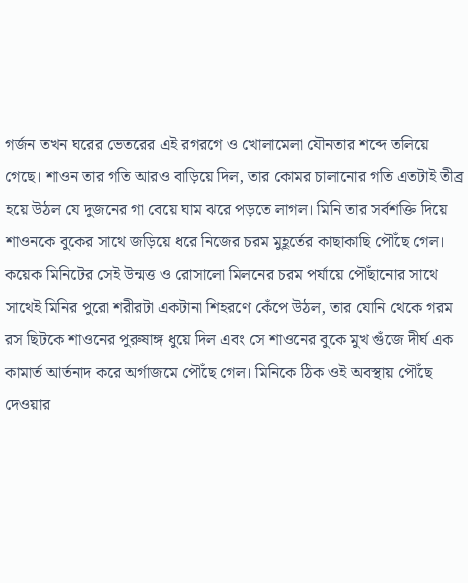গর্জন তখন ঘরের ভেতরের এই রগরগে ও খোলামেলা যৌনতার শব্দে তলিয়ে গেছে। শাওন তার গতি আরও বাড়িয়ে দিল, তার কোমর চালানোর গতি এতটাই তীব্র হয়ে উঠল যে দুজনের গা বেয়ে ঘাম ঝরে পড়তে লাগল। মিনি তার সর্বশক্তি দিয়ে শাওনকে বুকের সাথে জড়িয়ে ধরে নিজের চরম মুহূর্তের কাছাকাছি পৌঁছে গেল।
কয়েক মিনিটের সেই উন্মত্ত ও রোসালো মিলনের চরম পর্যায়ে পৌঁছানোর সাথে সাথেই মিনির পুরো শরীরটা একটানা শিহরণে কেঁপে উঠল, তার যোনি থেকে গরম রস ছিটকে শাওনের পুরুষাঙ্গ ধুয়ে দিল এবং সে শাওনের বুকে মুখ গুঁজে দীর্ঘ এক কামার্ত আর্তনাদ করে অর্গাজমে পৌঁছে গেল। মিনিকে ঠিক ওই অবস্থায় পৌঁছে দেওয়ার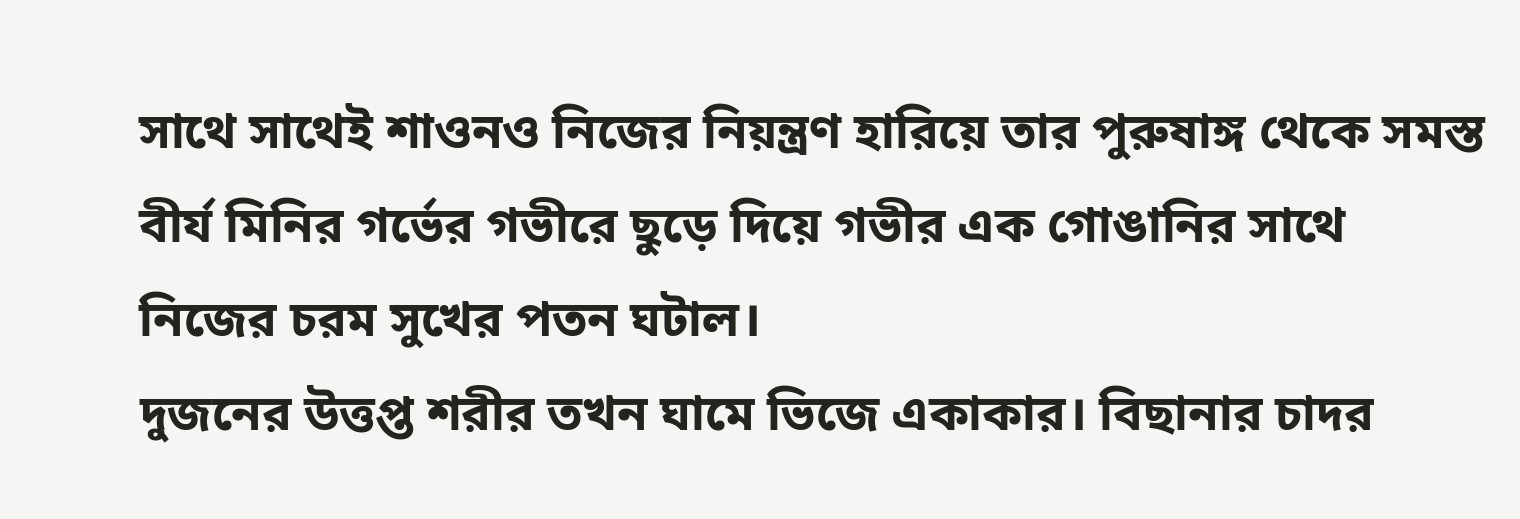সাথে সাথেই শাওনও নিজের নিয়ন্ত্রণ হারিয়ে তার পুরুষাঙ্গ থেকে সমস্ত বীর্য মিনির গর্ভের গভীরে ছুড়ে দিয়ে গভীর এক গোঙানির সাথে নিজের চরম সুখের পতন ঘটাল।
দুজনের উত্তপ্ত শরীর তখন ঘামে ভিজে একাকার। বিছানার চাদর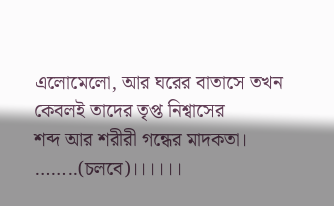এলোমেলো, আর ঘরের বাতাসে তখন কেবলই তাদের তৃপ্ত নিশ্বাসের
শব্দ আর শরীরী গন্ধের মাদকতা।
……..(চলবে)।।।।।।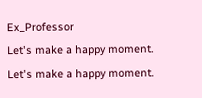Ex_Professor
Let's make a happy moment.
Let's make a happy moment.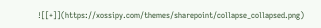![[+]](https://xossipy.com/themes/sharepoint/collapse_collapsed.png)